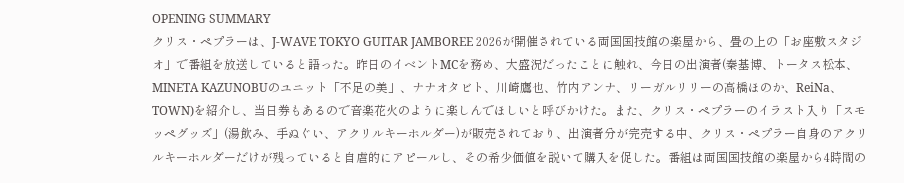OPENING SUMMARY
クリス・ペプラーは、J-WAVE TOKYO GUITAR JAMBOREE 2026が開催されている両国国技館の楽屋から、畳の上の「お座敷スタジオ」で番組を放送していると語った。昨日のイベントMCを務め、大盛況だったことに触れ、今日の出演者(秦基博、トータス松本、MINETA KAZUNOBUのユニット「不足の美」、ナナオタビト、川崎鷹也、竹内アンナ、リーガルリリーの高橋ほのか、ReiNa、TOWN)を紹介し、当日券もあるので音楽花火のように楽しんでほしいと呼びかけた。また、クリス・ペプラーのイラスト入り「スモッペグッズ」(湯飲み、手ぬぐい、アクリルキーホルダー)が販売されており、出演者分が完売する中、クリス・ペプラー自身のアクリルキーホルダーだけが残っていると自虐的にアピールし、その希少価値を説いて購入を促した。番組は両国国技館の楽屋から4時間の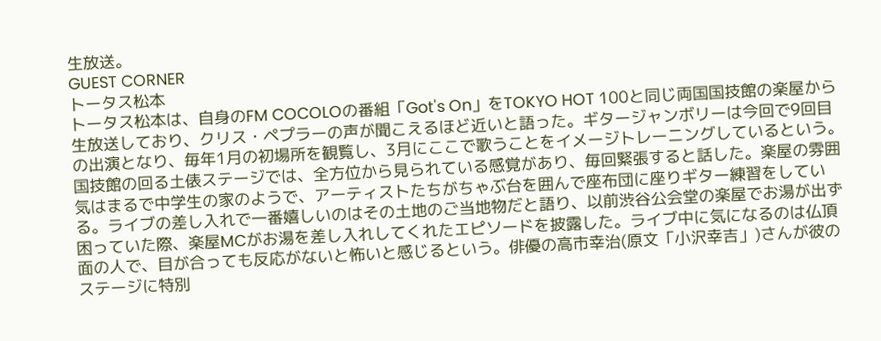生放送。
GUEST CORNER
トータス松本
トータス松本は、自身のFM COCOLOの番組「Got's On」をTOKYO HOT 100と同じ両国国技館の楽屋から生放送しており、クリス・ペプラーの声が聞こえるほど近いと語った。ギタージャンボリーは今回で9回目の出演となり、毎年1月の初場所を観覧し、3月にここで歌うことをイメージトレーニングしているという。国技館の回る土俵ステージでは、全方位から見られている感覚があり、毎回緊張すると話した。楽屋の雰囲気はまるで中学生の家のようで、アーティストたちがちゃぶ台を囲んで座布団に座りギター練習をしている。ライブの差し入れで一番嬉しいのはその土地のご当地物だと語り、以前渋谷公会堂の楽屋でお湯が出ず困っていた際、楽屋MCがお湯を差し入れしてくれたエピソードを披露した。ライブ中に気になるのは仏頂面の人で、目が合っても反応がないと怖いと感じるという。俳優の高市幸治(原文「小沢幸吉」)さんが彼のステージに特別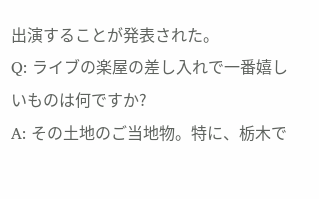出演することが発表された。
Q: ライブの楽屋の差し入れで一番嬉しいものは何ですか?
A: その土地のご当地物。特に、栃木で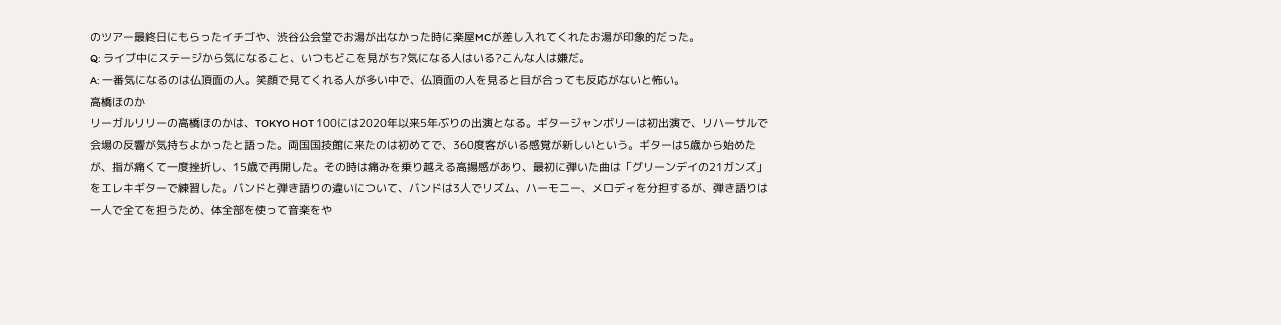のツアー最終日にもらったイチゴや、渋谷公会堂でお湯が出なかった時に楽屋MCが差し入れてくれたお湯が印象的だった。
Q: ライブ中にステージから気になること、いつもどこを見がち?気になる人はいる?こんな人は嫌だ。
A: 一番気になるのは仏頂面の人。笑顔で見てくれる人が多い中で、仏頂面の人を見ると目が合っても反応がないと怖い。
高橋ほのか
リーガルリリーの高橋ほのかは、TOKYO HOT 100には2020年以来5年ぶりの出演となる。ギタージャンボリーは初出演で、リハーサルで会場の反響が気持ちよかったと語った。両国国技館に来たのは初めてで、360度客がいる感覚が新しいという。ギターは5歳から始めたが、指が痛くて一度挫折し、15歳で再開した。その時は痛みを乗り越える高揚感があり、最初に弾いた曲は「グリーンデイの21ガンズ」をエレキギターで練習した。バンドと弾き語りの違いについて、バンドは3人でリズム、ハーモニー、メロディを分担するが、弾き語りは一人で全てを担うため、体全部を使って音楽をや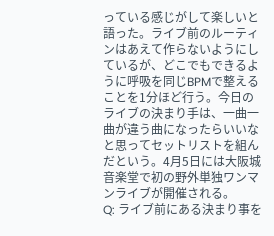っている感じがして楽しいと語った。ライブ前のルーティンはあえて作らないようにしているが、どこでもできるように呼吸を同じBPMで整えることを1分ほど行う。今日のライブの決まり手は、一曲一曲が違う曲になったらいいなと思ってセットリストを組んだという。4月5日には大阪城音楽堂で初の野外単独ワンマンライブが開催される。
Q: ライブ前にある決まり事を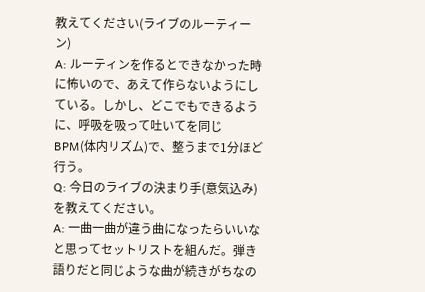教えてください(ライブのルーティーン)
A: ルーティンを作るとできなかった時に怖いので、あえて作らないようにしている。しかし、どこでもできるように、呼吸を吸って吐いてを同じBPM(体内リズム)で、整うまで1分ほど行う。
Q: 今日のライブの決まり手(意気込み)を教えてください。
A: 一曲一曲が違う曲になったらいいなと思ってセットリストを組んだ。弾き語りだと同じような曲が続きがちなの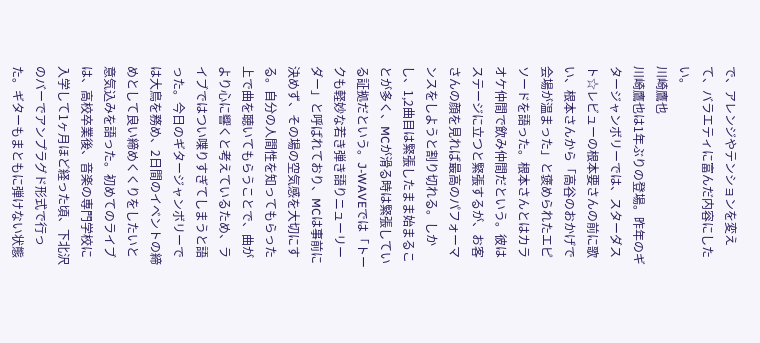で、アレンジやテンションを変えて、バラエティに富んだ内容にしたい。
川崎鷹也
川崎鷹也は1年ぶりの登場。昨年のギタージャンボリーでは、スターダスト☆レビューの根本要さんの前に歌い、根本さんから「高谷のおかげで会場が温まった」と褒められたエピソードを語った。根本さんとはカラオケ仲間で飲み仲間だという。彼はステージに立つと緊張するが、お客さんの顔を見れば最高のパフォーマンスをしようと割り切れる。しかし、1,2曲目は緊張したまま始まることが多く、MCが滑る時は緊張している証拠だという。J-WAVEでは「トークも軽妙な若き弾き語りニューリーダー」と呼ばれており、MCは事前に決めず、その場の空気感を大切にする。自分の人間性を知ってもらった上で曲を聴いてもらうことで、曲がより心に響くと考えているため、ライブではつい喋りすぎてしまうと語った。今日のギタージャンボリーでは大鳥を務め、2日間のイベントの締めとして良い締めくくりをしたいと意気込みを語った。初めてのライブは、高校卒業後、音楽の専門学校に入学して1ヶ月ほど経った頃、下北沢のバーでアンプラグド形式で行った。ギターもまともに弾けない状態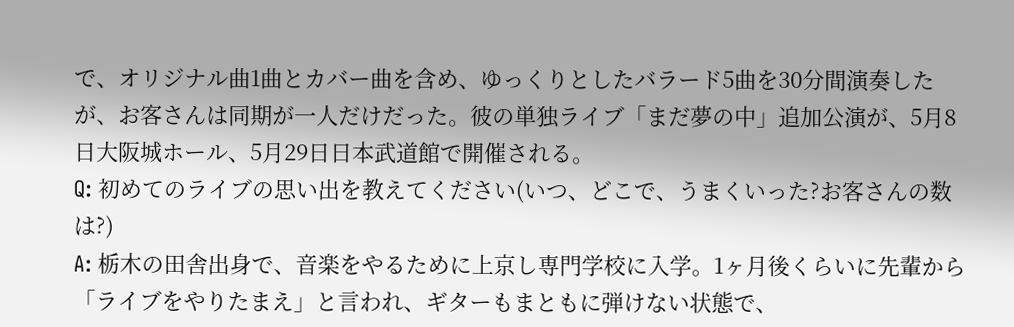で、オリジナル曲1曲とカバー曲を含め、ゆっくりとしたバラード5曲を30分間演奏したが、お客さんは同期が一人だけだった。彼の単独ライブ「まだ夢の中」追加公演が、5月8日大阪城ホール、5月29日日本武道館で開催される。
Q: 初めてのライブの思い出を教えてください(いつ、どこで、うまくいった?お客さんの数は?)
A: 栃木の田舎出身で、音楽をやるために上京し専門学校に入学。1ヶ月後くらいに先輩から「ライブをやりたまえ」と言われ、ギターもまともに弾けない状態で、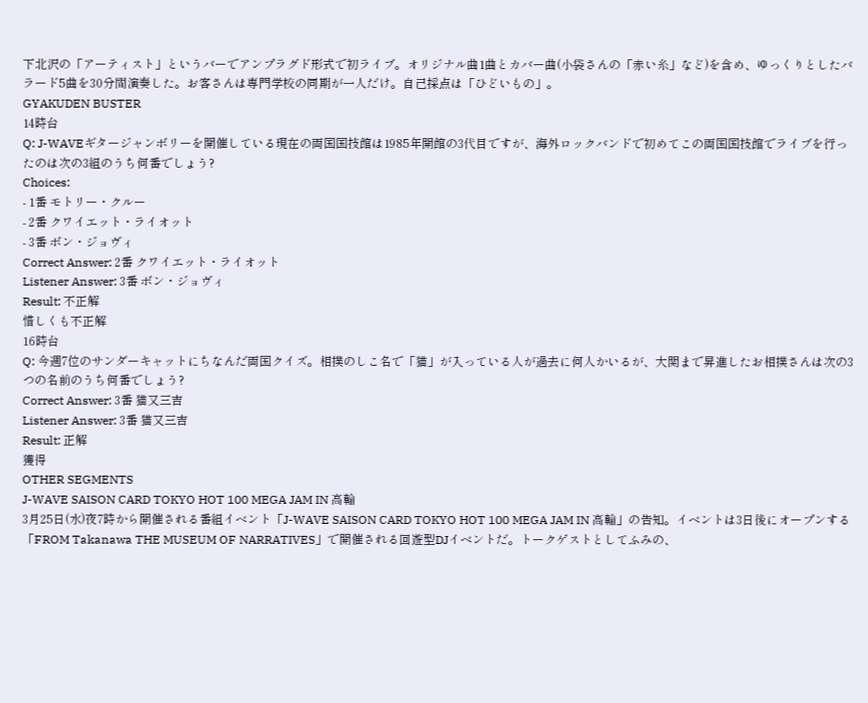下北沢の「アーティスト」というバーでアンプラグド形式で初ライブ。オリジナル曲1曲とカバー曲(小袋さんの「赤い糸」など)を含め、ゆっくりとしたバラード5曲を30分間演奏した。お客さんは専門学校の同期が一人だけ。自己採点は「ひどいもの」。
GYAKUDEN BUSTER
14時台
Q: J-WAVEギタージャンボリーを開催している現在の両国国技館は1985年開館の3代目ですが、海外ロックバンドで初めてこの両国国技館でライブを行ったのは次の3組のうち何番でしょう?
Choices:
- 1番 モトリー・クルー
- 2番 クワイエット・ライオット
- 3番 ボン・ジョヴィ
Correct Answer: 2番 クワイエット・ライオット
Listener Answer: 3番 ボン・ジョヴィ
Result: 不正解
惜しくも不正解
16時台
Q: 今週7位のサンダーキャットにちなんだ両国クイズ。相撲のしこ名で「猫」が入っている人が過去に何人かいるが、大関まで昇進したお相撲さんは次の3つの名前のうち何番でしょう?
Correct Answer: 3番 猫又三吉
Listener Answer: 3番 猫又三吉
Result: 正解
獲得
OTHER SEGMENTS
J-WAVE SAISON CARD TOKYO HOT 100 MEGA JAM IN 高輪
3月25日(水)夜7時から開催される番組イベント「J-WAVE SAISON CARD TOKYO HOT 100 MEGA JAM IN 高輪」の告知。イベントは3日後にオープンする「FROM Takanawa THE MUSEUM OF NARRATIVES」で開催される回遊型DJイベントだ。トークゲストとしてふみの、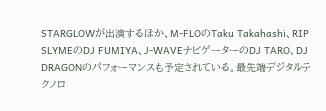STARGLOWが出演するほか、M-FLOのTaku Takahashi、RIP SLYMEのDJ FUMIYA、J-WAVEナビゲーターのDJ TARO、DJ DRAGONのパフォーマンスも予定されている。最先端デジタルテクノロ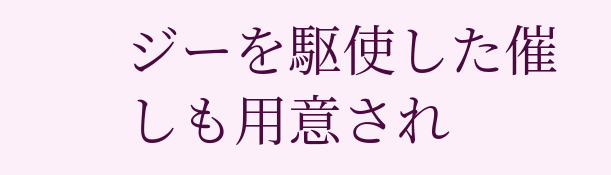ジーを駆使した催しも用意され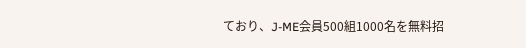ており、J-ME会員500組1000名を無料招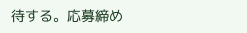待する。応募締め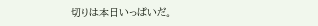切りは本日いっぱいだ。